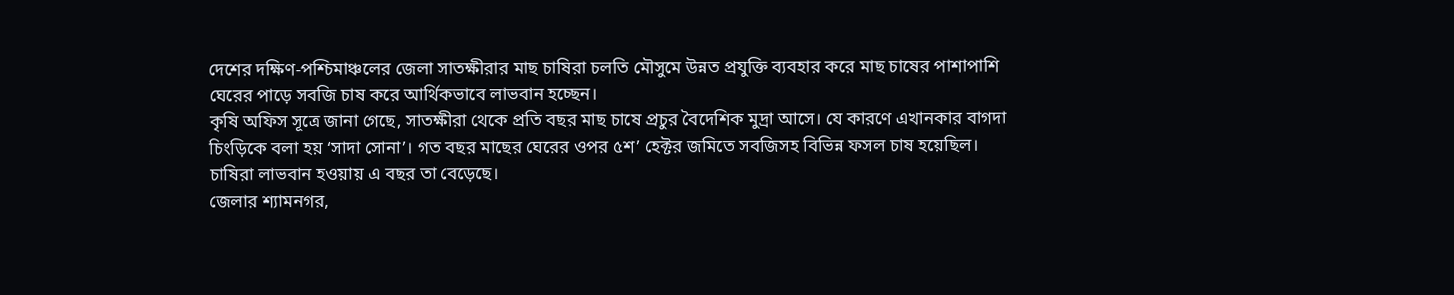দেশের দক্ষিণ-পশ্চিমাঞ্চলের জেলা সাতক্ষীরার মাছ চাষিরা চলতি মৌসুমে উন্নত প্রযুক্তি ব্যবহার করে মাছ চাষের পাশাপাশি ঘেরের পাড়ে সবজি চাষ করে আর্থিকভাবে লাভবান হচ্ছেন।
কৃষি অফিস সূত্রে জানা গেছে, সাতক্ষীরা থেকে প্রতি বছর মাছ চাষে প্রচুর বৈদেশিক মুদ্রা আসে। যে কারণে এখানকার বাগদা চিংড়িকে বলা হয় ‘সাদা সোনা’। গত বছর মাছের ঘেরের ওপর ৫শ’ হেক্টর জমিতে সবজিসহ বিভিন্ন ফসল চাষ হয়েছিল। চাষিরা লাভবান হওয়ায় এ বছর তা বেড়েছে।
জেলার শ্যামনগর,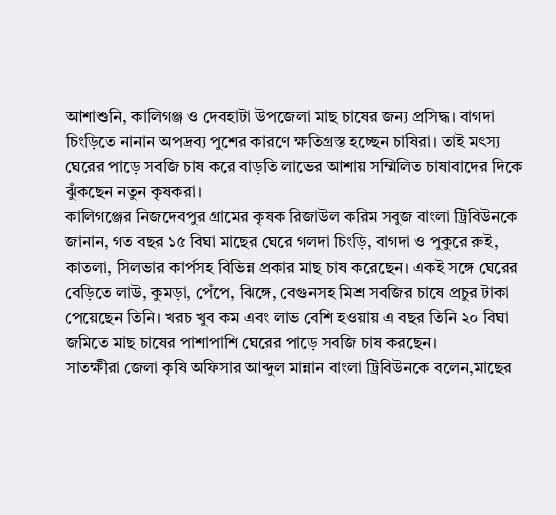আশাশুনি, কালিগঞ্জ ও দেবহাটা উপজেলা মাছ চাষের জন্য প্রসিদ্ধ। বাগদা চিংড়িতে নানান অপদ্রব্য পুশের কারণে ক্ষতিগ্রস্ত হচ্ছেন চাষিরা। তাই মৎস্য ঘেরের পাড়ে সবজি চাষ করে বাড়তি লাভের আশায় সম্মিলিত চাষাবাদের দিকে ঝুঁকছেন নতুন কৃষকরা।
কালিগঞ্জের নিজদেবপুর গ্রামের কৃষক রিজাউল করিম সবুজ বাংলা ট্রিবিউনকে জানান, গত বছর ১৫ বিঘা মাছের ঘেরে গলদা চিংড়ি, বাগদা ও পুকুরে রুই, কাতলা, সিলভার কার্পসহ বিভিন্ন প্রকার মাছ চাষ করেছেন। একই সঙ্গে ঘেরের বেড়িতে লাউ, কুমড়া, পেঁপে, ঝিঙ্গে, বেগুনসহ মিশ্র সবজির চাষে প্রচুর টাকা পেয়েছেন তিনি। খরচ খুব কম এবং লাভ বেশি হওয়ায় এ বছর তিনি ২০ বিঘা জমিতে মাছ চাষের পাশাপাশি ঘেরের পাড়ে সবজি চাষ করছেন।
সাতক্ষীরা জেলা কৃষি অফিসার আব্দুল মান্নান বাংলা ট্রিবিউনকে বলেন,মাছের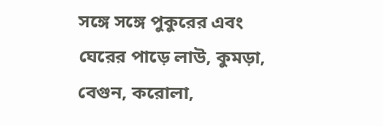সঙ্গে সঙ্গে পুকুরের এবং ঘেরের পাড়ে লাউ, কুমড়া, বেগুন, করোলা,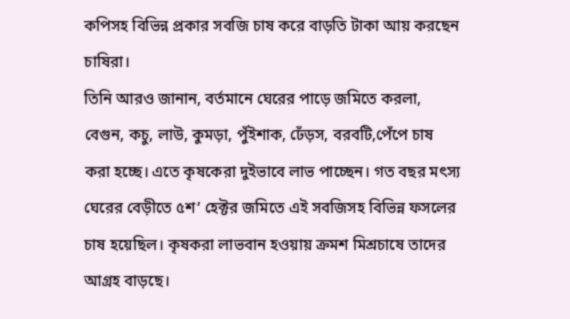কপিসহ বিভিন্ন প্রকার সবজি চাষ করে বাড়তি টাকা আয় করছেন চাষিরা।
তিনি আরও জানান, বর্তমানে ঘেরের পাড়ে জমিতে করলা, বেগুন, কচু, লাউ, কুমড়া, পুঁইশাক, ঢেঁড়স, বরবটি,পেঁপে চাষ করা হচ্ছে। এতে কৃষকেরা দুইভাবে লাভ পাচ্ছেন। গত বছর মৎস্য ঘেরের বেড়ীতে ৫শ’ হেক্টর জমিতে এই সবজিসহ বিভিন্ন ফসলের চাষ হয়েছিল। কৃষকরা লাভবান হওয়ায় ক্রমশ মিশ্রচাষে তাদের আগ্রহ বাড়ছে।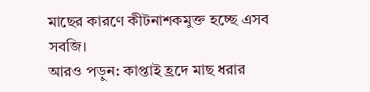মাছের কারণে কীটনাশকমুক্ত হচ্ছে এসব সবজি।
আরও পড়ুন: কাপ্তাই হ্রদে মাছ ধরার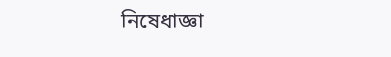নিষেধাজ্ঞা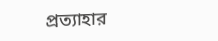প্রত্যাহার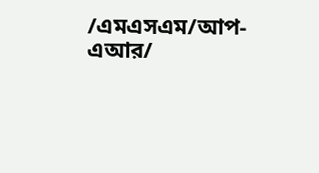/এমএসএম/আপ-এআর/